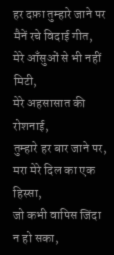हर दफ़ा तुम्हारे जाने पर मैनें रचे विदाई गीत,
मेरे आँसुओं से भी नहीं मिटी,
मेरे अहसासात की रोशनाई,
तुम्हारे हर बार जाने पर,
मरा मेरे दिल का एक हिस्सा,
जो कभी वापिस जिंदा न हो सका,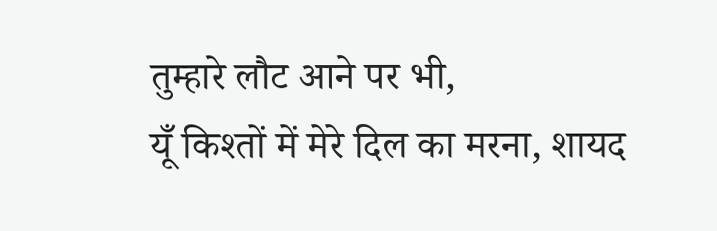तुम्हारे लौट आने पर भी,
यूँ किश्तों में मेरे दिल का मरना, शायद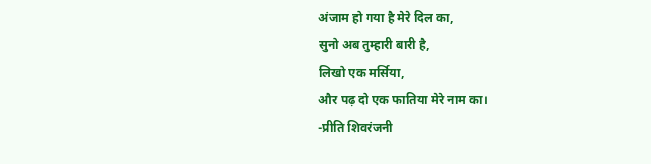अंजाम हो गया है मेरे दिल का,
सुनो अब तुम्हारी बारी है,
लिखो एक मर्सिया,
और पढ़ दो एक फातिया मेरे नाम का।
-प्रीति शिवरंजनी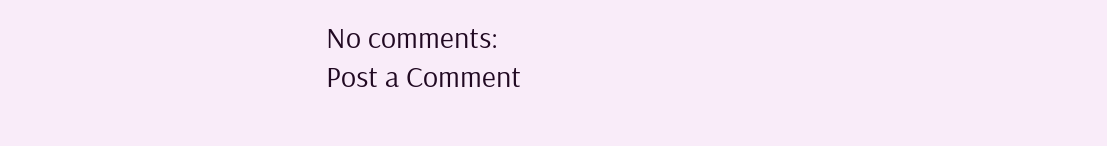No comments:
Post a Comment